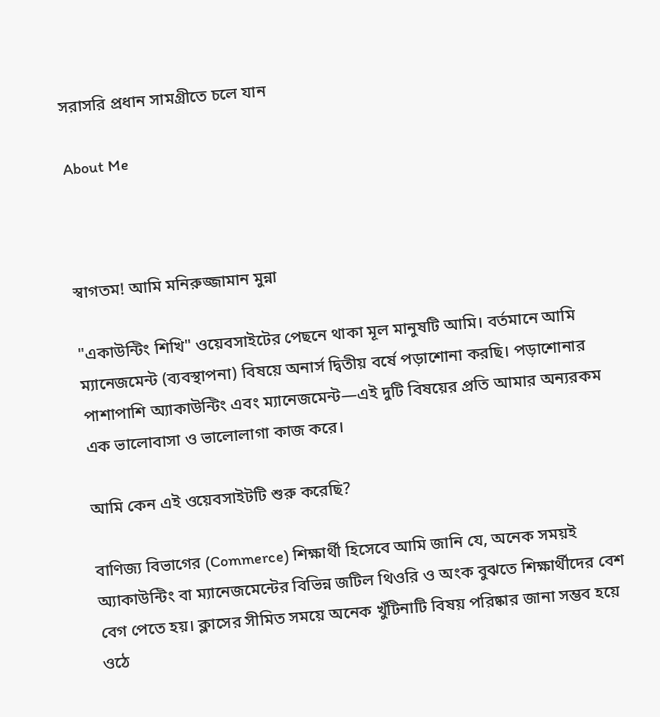সরাসরি প্রধান সামগ্রীতে চলে যান

About Me



স্বাগতম! আমি মনিরুজ্জামান মুন্না

"একাউন্টিং শিখি" ওয়েবসাইটের পেছনে থাকা মূল মানুষটি আমি। বর্তমানে আমি ম্যানেজমেন্ট (ব্যবস্থাপনা) বিষয়ে অনার্স দ্বিতীয় বর্ষে পড়াশোনা করছি। পড়াশোনার পাশাপাশি অ্যাকাউন্টিং এবং ম্যানেজমেন্ট—এই দুটি বিষয়ের প্রতি আমার অন্যরকম এক ভালোবাসা ও ভালোলাগা কাজ করে।

আমি কেন এই ওয়েবসাইটটি শুরু করেছি?

বাণিজ্য বিভাগের (Commerce) শিক্ষার্থী হিসেবে আমি জানি যে, অনেক সময়ই অ্যাকাউন্টিং বা ম্যানেজমেন্টের বিভিন্ন জটিল থিওরি ও অংক বুঝতে শিক্ষার্থীদের বেশ বেগ পেতে হয়। ক্লাসের সীমিত সময়ে অনেক খুঁটিনাটি বিষয় পরিষ্কার জানা সম্ভব হয়ে ওঠে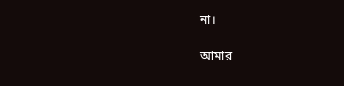না।

আমার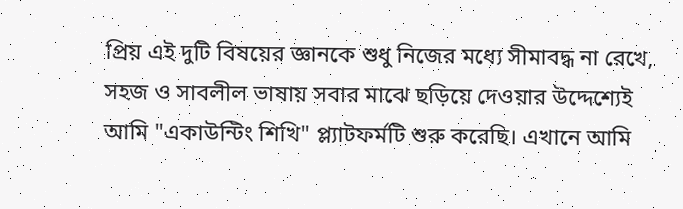প্রিয় এই দুটি বিষয়ের জ্ঞানকে শুধু নিজের মধ্যে সীমাবদ্ধ না রেখে, সহজ ও সাবলীল ভাষায় সবার মাঝে ছড়িয়ে দেওয়ার উদ্দেশ্যেই আমি "একাউন্টিং শিখি" প্ল্যাটফর্মটি শুরু করেছি। এখানে আমি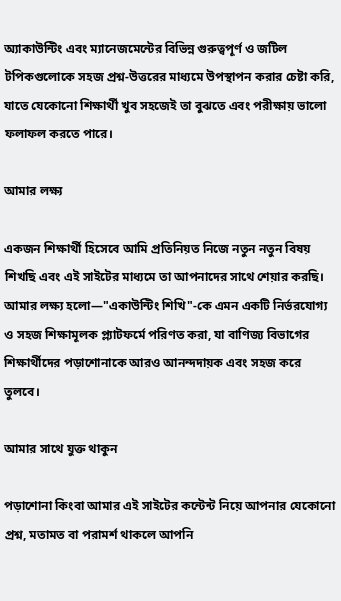অ্যাকাউন্টিং এবং ম্যানেজমেন্টের বিভিন্ন গুরুত্বপূর্ণ ও জটিল টপিকগুলোকে সহজ প্রশ্ন-উত্তরের মাধ্যমে উপস্থাপন করার চেষ্টা করি, যাতে যেকোনো শিক্ষার্থী খুব সহজেই তা বুঝতে এবং পরীক্ষায় ভালো ফলাফল করতে পারে।

আমার লক্ষ্য

একজন শিক্ষার্থী হিসেবে আমি প্রতিনিয়ত নিজে নতুন নতুন বিষয় শিখছি এবং এই সাইটের মাধ্যমে তা আপনাদের সাথে শেয়ার করছি। আমার লক্ষ্য হলো—"একাউন্টিং শিখি"-কে এমন একটি নির্ভরযোগ্য ও সহজ শিক্ষামূলক প্ল্যাটফর্মে পরিণত করা, যা বাণিজ্য বিভাগের শিক্ষার্থীদের পড়াশোনাকে আরও আনন্দদায়ক এবং সহজ করে তুলবে।

আমার সাথে যুক্ত থাকুন

পড়াশোনা কিংবা আমার এই সাইটের কন্টেন্ট নিয়ে আপনার যেকোনো প্রশ্ন, মতামত বা পরামর্শ থাকলে আপনি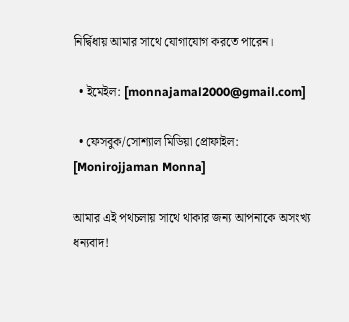নির্দ্বিধায় আমার সাথে যোগাযোগ করতে পারেন।

  • ইমেইল: [monnajamal2000@gmail.com]

  • ফেসবুক/সোশ্যাল মিডিয়া প্রোফাইল: [Monirojjaman Monna]

আমার এই পথচলায় সাথে থাকার জন্য আপনাকে অসংখ্য ধন্যবাদ!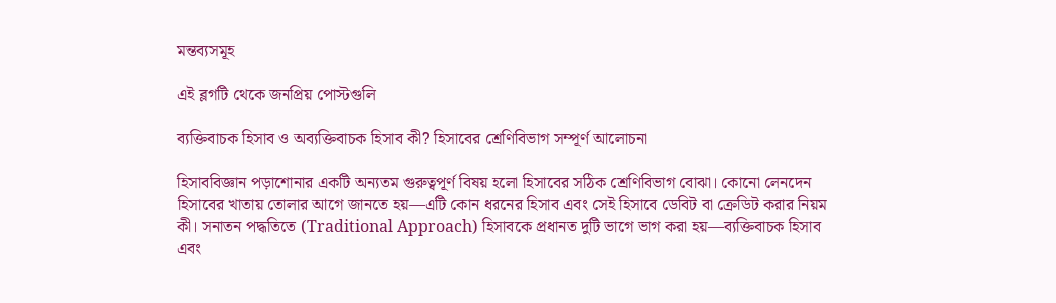মন্তব্যসমূহ

এই ব্লগটি থেকে জনপ্রিয় পোস্টগুলি

ব্যক্তিবাচক হিসাব ও অব্যক্তিবাচক হিসাব কী? হিসাবের শ্রেণিবিভাগ সম্পূর্ণ আলোচনা

হিসাববিজ্ঞান পড়াশোনার একটি অন্যতম গুরুত্বপূর্ণ বিষয় হলো হিসাবের সঠিক শ্রেণিবিভাগ বোঝা। কোনো লেনদেন হিসাবের খাতায় তোলার আগে জানতে হয়—এটি কোন ধরনের হিসাব এবং সেই হিসাবে ডেবিট বা ক্রেডিট করার নিয়ম কী। সনাতন পদ্ধতিতে (Traditional Approach) হিসাবকে প্রধানত দুটি ভাগে ভাগ করা হয়—ব্যক্তিবাচক হিসাব এবং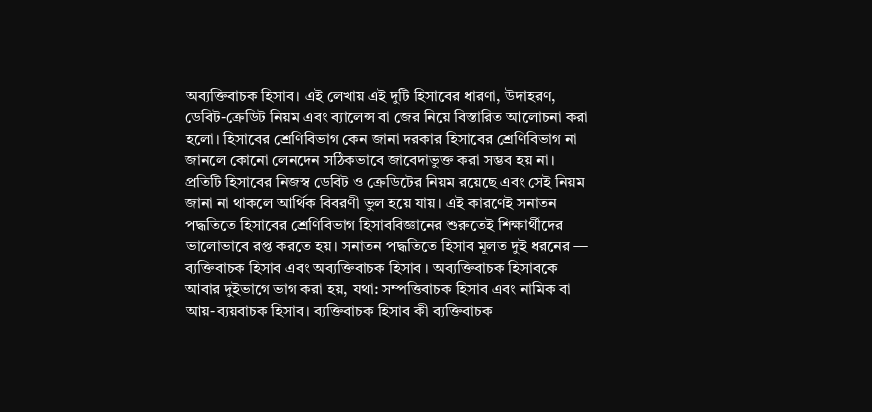অব্যক্তিবাচক হিসাব। এই লেখায় এই দুটি হিসাবের ধারণা, উদাহরণ, ডেবিট-ক্রেডিট নিয়ম এবং ব্যালেন্স বা জের নিয়ে বিস্তারিত আলোচনা করা হলো। হিসাবের শ্রেণিবিভাগ কেন জানা দরকার হিসাবের শ্রেণিবিভাগ না জানলে কোনো লেনদেন সঠিকভাবে জাবেদাভুক্ত করা সম্ভব হয় না। প্রতিটি হিসাবের নিজস্ব ডেবিট ও ক্রেডিটের নিয়ম রয়েছে এবং সেই নিয়ম জানা না থাকলে আর্থিক বিবরণী ভুল হয়ে যায়। এই কারণেই সনাতন পদ্ধতিতে হিসাবের শ্রেণিবিভাগ হিসাববিজ্ঞানের শুরুতেই শিক্ষার্থীদের ভালোভাবে রপ্ত করতে হয়। সনাতন পদ্ধতিতে হিসাব মূলত দুই ধরনের — ব্যক্তিবাচক হিসাব এবং অব্যক্তিবাচক হিসাব । অব্যক্তিবাচক হিসাবকে আবার দুইভাগে ভাগ করা হয়, যথা: সম্পত্তিবাচক হিসাব এবং নামিক বা আয়-ব্যয়বাচক হিসাব। ব্যক্তিবাচক হিসাব কী ব্যক্তিবাচক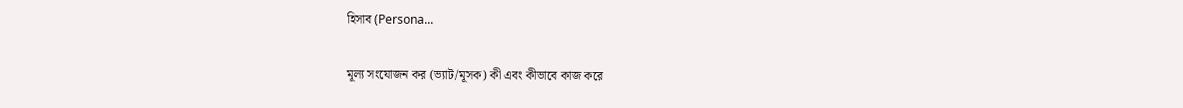হিসাব (Persona...

মূল্য সংযোজন কর (ভ্যাট/মূসক) কী এবং কীভাবে কাজ করে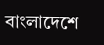বাংলাদেশে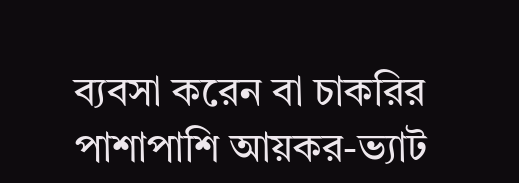ব্যবসা করেন বা চাকরির পাশাপাশি আয়কর-ভ্যাট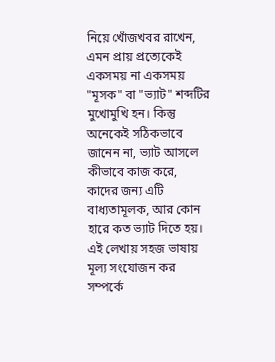নিয়ে খোঁজখবর রাখেন, এমন প্রায় প্রত্যেকেই একসময় না একসময় "মূসক" বা "ভ্যাট" শব্দটির মুখোমুখি হন। কিন্তু অনেকেই সঠিকভাবে জানেন না, ভ্যাট আসলে কীভাবে কাজ করে, কাদের জন্য এটি বাধ্যতামূলক, আর কোন হারে কত ভ্যাট দিতে হয়। এই লেখায় সহজ ভাষায় মূল্য সংযোজন কর সম্পর্কে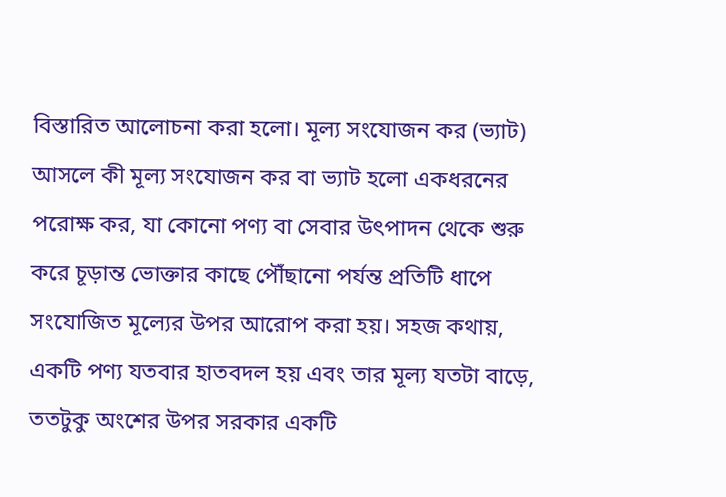বিস্তারিত আলোচনা করা হলো। মূল্য সংযোজন কর (ভ্যাট) আসলে কী মূল্য সংযোজন কর বা ভ্যাট হলো একধরনের পরোক্ষ কর, যা কোনো পণ্য বা সেবার উৎপাদন থেকে শুরু করে চূড়ান্ত ভোক্তার কাছে পৌঁছানো পর্যন্ত প্রতিটি ধাপে সংযোজিত মূল্যের উপর আরোপ করা হয়। সহজ কথায়, একটি পণ্য যতবার হাতবদল হয় এবং তার মূল্য যতটা বাড়ে, ততটুকু অংশের উপর সরকার একটি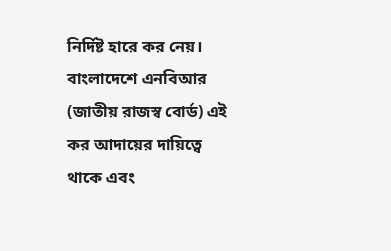নির্দিষ্ট হারে কর নেয়। বাংলাদেশে এনবিআর (জাতীয় রাজস্ব বোর্ড) এই কর আদায়ের দায়িত্বে থাকে এবং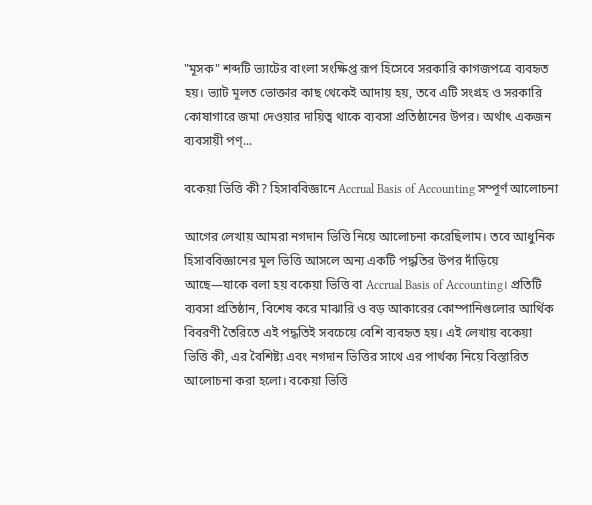"মূসক" শব্দটি ভ্যাটের বাংলা সংক্ষিপ্ত রূপ হিসেবে সরকারি কাগজপত্রে ব্যবহৃত হয়। ভ্যাট মূলত ভোক্তার কাছ থেকেই আদায় হয়, তবে এটি সংগ্রহ ও সরকারি কোষাগারে জমা দেওয়ার দায়িত্ব থাকে ব্যবসা প্রতিষ্ঠানের উপর। অর্থাৎ একজন ব্যবসায়ী পণ্...

বকেয়া ভিত্তি কী? হিসাববিজ্ঞানে Accrual Basis of Accounting সম্পূর্ণ আলোচনা

আগের লেখায় আমরা নগদান ভিত্তি নিয়ে আলোচনা করেছিলাম। তবে আধুনিক হিসাববিজ্ঞানের মূল ভিত্তি আসলে অন্য একটি পদ্ধতির উপর দাঁড়িয়ে আছে—যাকে বলা হয় বকেয়া ভিত্তি বা Accrual Basis of Accounting। প্রতিটি ব্যবসা প্রতিষ্ঠান, বিশেষ করে মাঝারি ও বড় আকারের কোম্পানিগুলোর আর্থিক বিবরণী তৈরিতে এই পদ্ধতিই সবচেয়ে বেশি ব্যবহৃত হয়। এই লেখায় বকেয়া ভিত্তি কী, এর বৈশিষ্ট্য এবং নগদান ভিত্তির সাথে এর পার্থক্য নিয়ে বিস্তারিত আলোচনা করা হলো। বকেয়া ভিত্তি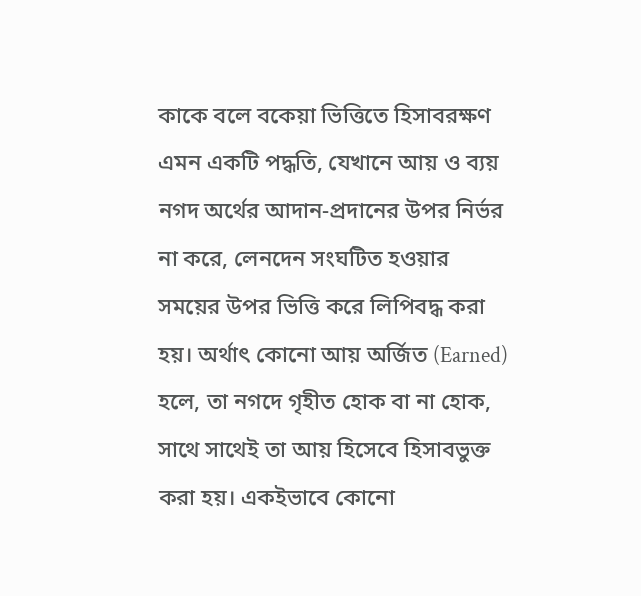কাকে বলে বকেয়া ভিত্তিতে হিসাবরক্ষণ এমন একটি পদ্ধতি, যেখানে আয় ও ব্যয় নগদ অর্থের আদান-প্রদানের উপর নির্ভর না করে, লেনদেন সংঘটিত হওয়ার সময়ের উপর ভিত্তি করে লিপিবদ্ধ করা হয়। অর্থাৎ কোনো আয় অর্জিত (Earned) হলে, তা নগদে গৃহীত হোক বা না হোক, সাথে সাথেই তা আয় হিসেবে হিসাবভুক্ত করা হয়। একইভাবে কোনো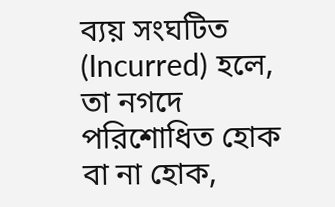ব্যয় সংঘটিত (Incurred) হলে, তা নগদে পরিশোধিত হোক বা না হোক,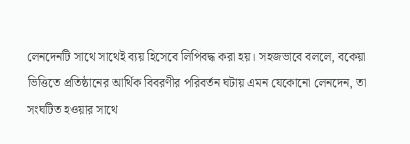লেনদেনটি সাথে সাথেই ব্যয় হিসেবে লিপিবদ্ধ করা হয়। সহজভাবে বললে, বকেয়া ভিত্তিতে প্রতিষ্ঠানের আর্থিক বিবরণীর পরিবর্তন ঘটায় এমন যেকোনো লেনদেন, তা সংঘটিত হওয়ার সাথে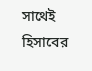সাথেই হিসাবের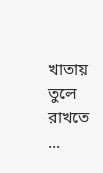খাতায় তুলে রাখতে ...